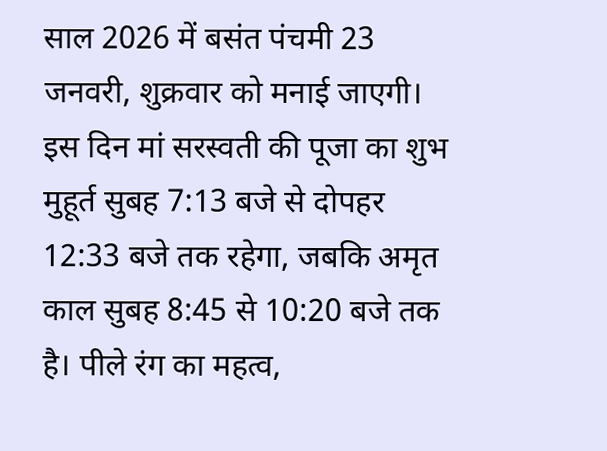साल 2026 में बसंत पंचमी 23 जनवरी, शुक्रवार को मनाई जाएगी। इस दिन मां सरस्वती की पूजा का शुभ मुहूर्त सुबह 7:13 बजे से दोपहर 12:33 बजे तक रहेगा, जबकि अमृत काल सुबह 8:45 से 10:20 बजे तक है। पीले रंग का महत्व,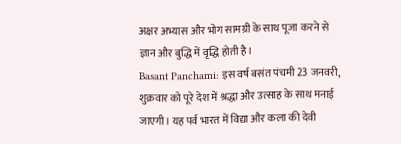अक्षर अभ्यास और भोग सामग्री के साथ पूजा करने से ज्ञान और बुद्धि में वृद्धि होती है।
Basant Panchami: इस वर्ष बसंत पंचमी 23 जनवरी, शुक्रवार को पूरे देश में श्रद्धा और उत्साह के साथ मनाई जाएगी। यह पर्व भारत में विद्या और कला की देवी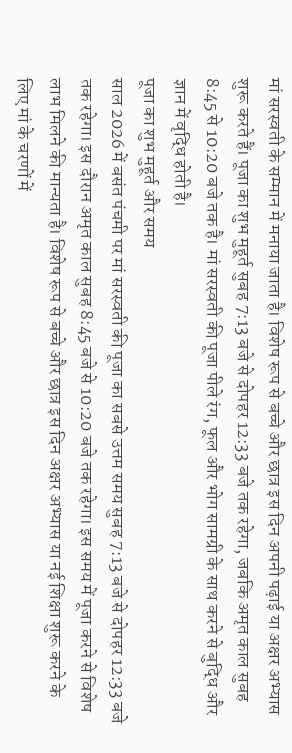मां सरस्वती के सम्मान में मनाया जाता है। विशेष रूप से बच्चे और छात्र इस दिन अपनी पढ़ाई या अक्षर अभ्यास शुरू करते हैं। पूजा का शुभ मुहूर्त सुबह 7:13 बजे से दोपहर 12:33 बजे तक रहेगा, जबकि अमृत काल सुबह 8:45 से 10:20 बजे तक है। मां सरस्वती की पूजा पीले रंग, फूल और भोग सामग्री के साथ करने से बुद्धि और ज्ञान में वृद्धि होती है।
पूजा का शुभ मुहूर्त और समय
साल 2026 में बसंत पंचमी पर मां सरस्वती की पूजा का सबसे उत्तम समय सुबह 7:13 बजे से दोपहर 12:33 बजे तक रहेगा। इस दौरान अमृत काल सुबह 8:45 बजे से 10:20 बजे तक रहेगा। इस समय में पूजा करने से विशेष लाभ मिलने की मान्यता है। विशेष रूप से बच्चे और छात्र इस दिन अक्षर अभ्यास या नई शिक्षा शुरू करने के लिए मां के चरणों में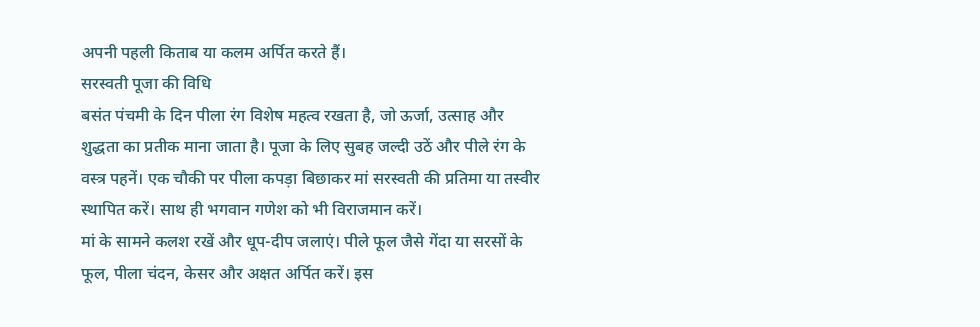अपनी पहली किताब या कलम अर्पित करते हैं।
सरस्वती पूजा की विधि
बसंत पंचमी के दिन पीला रंग विशेष महत्व रखता है, जो ऊर्जा, उत्साह और शुद्धता का प्रतीक माना जाता है। पूजा के लिए सुबह जल्दी उठें और पीले रंग के वस्त्र पहनें। एक चौकी पर पीला कपड़ा बिछाकर मां सरस्वती की प्रतिमा या तस्वीर स्थापित करें। साथ ही भगवान गणेश को भी विराजमान करें।
मां के सामने कलश रखें और धूप-दीप जलाएं। पीले फूल जैसे गेंदा या सरसों के फूल, पीला चंदन, केसर और अक्षत अर्पित करें। इस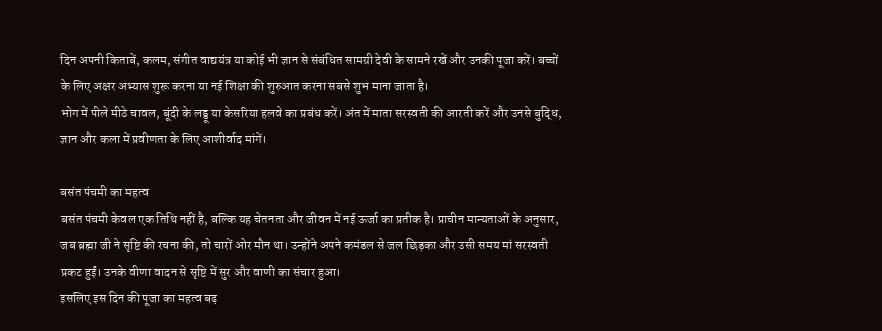दिन अपनी किताबें, कलम, संगीत वाद्ययंत्र या कोई भी ज्ञान से संबंधित सामग्री देवी के सामने रखें और उनकी पूजा करें। बच्चों के लिए अक्षर अभ्यास शुरू करना या नई शिक्षा की शुरुआत करना सबसे शुभ माना जाता है।
भोग में पीले मीठे चावल, बूंदी के लड्डू या केसरिया हलवे का प्रबंध करें। अंत में माता सरस्वती की आरती करें और उनसे बुद्धि, ज्ञान और कला में प्रवीणता के लिए आशीर्वाद मांगें।

बसंत पंचमी का महत्व
बसंत पंचमी केवल एक तिथि नहीं है, बल्कि यह चेतनता और जीवन में नई ऊर्जा का प्रतीक है। प्राचीन मान्यताओं के अनुसार, जब ब्रह्मा जी ने सृष्टि की रचना की, तो चारों ओर मौन था। उन्होंने अपने कमंडल से जल छिड़का और उसी समय मां सरस्वती प्रकट हुईं। उनके वीणा वादन से सृष्टि में सुर और वाणी का संचार हुआ।
इसलिए इस दिन की पूजा का महत्व बढ़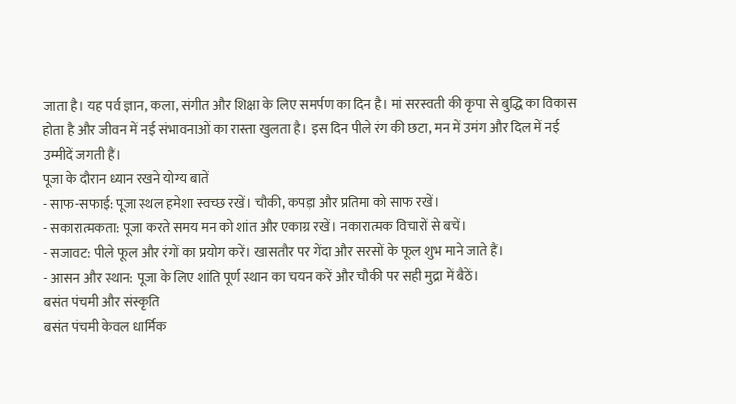जाता है। यह पर्व ज्ञान, कला, संगीत और शिक्षा के लिए समर्पण का दिन है। मां सरस्वती की कृपा से बुद्धि का विकास होता है और जीवन में नई संभावनाओं का रास्ता खुलता है। इस दिन पीले रंग की छटा, मन में उमंग और दिल में नई उम्मीदें जगती हैं।
पूजा के दौरान ध्यान रखने योग्य बातें
- साफ-सफाई: पूजा स्थल हमेशा स्वच्छ रखें। चौकी, कपड़ा और प्रतिमा को साफ रखें।
- सकारात्मकता: पूजा करते समय मन को शांत और एकाग्र रखें। नकारात्मक विचारों से बचें।
- सजावट: पीले फूल और रंगों का प्रयोग करें। खासतौर पर गेंदा और सरसों के फूल शुभ माने जाते हैं।
- आसन और स्थान: पूजा के लिए शांति पूर्ण स्थान का चयन करें और चौकी पर सही मुद्रा में बैठें।
बसंत पंचमी और संस्कृति
बसंत पंचमी केवल धार्मिक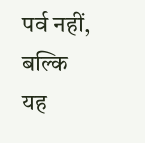पर्व नहीं, बल्कि यह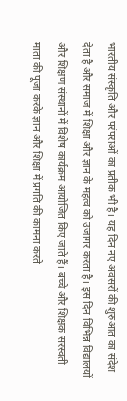भारतीय संस्कृति और परंपराओं का प्रतीक भी है। यह दिन नए अवसरों की शुरुआत का संदेश देता है और समाज में शिक्षा और ज्ञान के महत्व को उजागर करता है। इस दिन विभिन्न विद्यालयों और शिक्षण संस्थानों में विशेष कार्यक्रम आयोजित किए जाते हैं। बच्चे और शिक्षक सरस्वती माता की पूजा करके ज्ञान और शिक्षा में प्रगति की कामना करते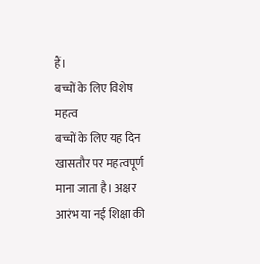हैं।
बच्चों के लिए विशेष महत्व
बच्चों के लिए यह दिन खासतौर पर महत्वपूर्ण माना जाता है। अक्षर आरंभ या नई शिक्षा की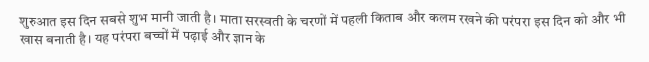शुरुआत इस दिन सबसे शुभ मानी जाती है। माता सरस्वती के चरणों में पहली किताब और कलम रखने की परंपरा इस दिन को और भी खास बनाती है। यह परंपरा बच्चों में पढ़ाई और ज्ञान के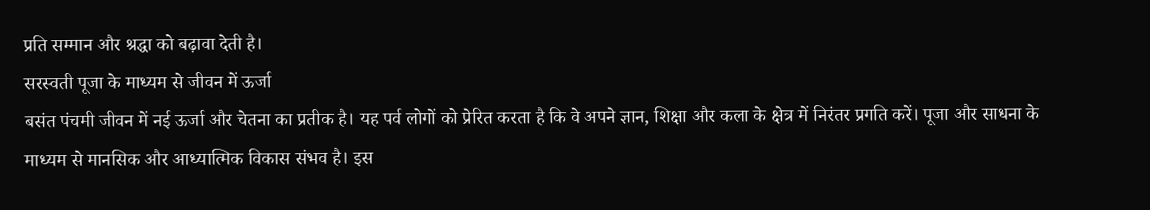प्रति सम्मान और श्रद्धा को बढ़ावा देती है।
सरस्वती पूजा के माध्यम से जीवन में ऊर्जा
बसंत पंचमी जीवन में नई ऊर्जा और चेतना का प्रतीक है। यह पर्व लोगों को प्रेरित करता है कि वे अपने ज्ञान, शिक्षा और कला के क्षेत्र में निरंतर प्रगति करें। पूजा और साधना के माध्यम से मानसिक और आध्यात्मिक विकास संभव है। इस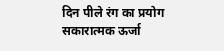दिन पीले रंग का प्रयोग सकारात्मक ऊर्जा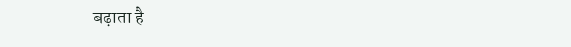बढ़ाता है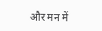और मन में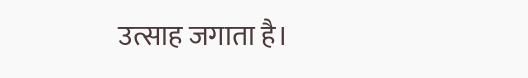उत्साह जगाता है।